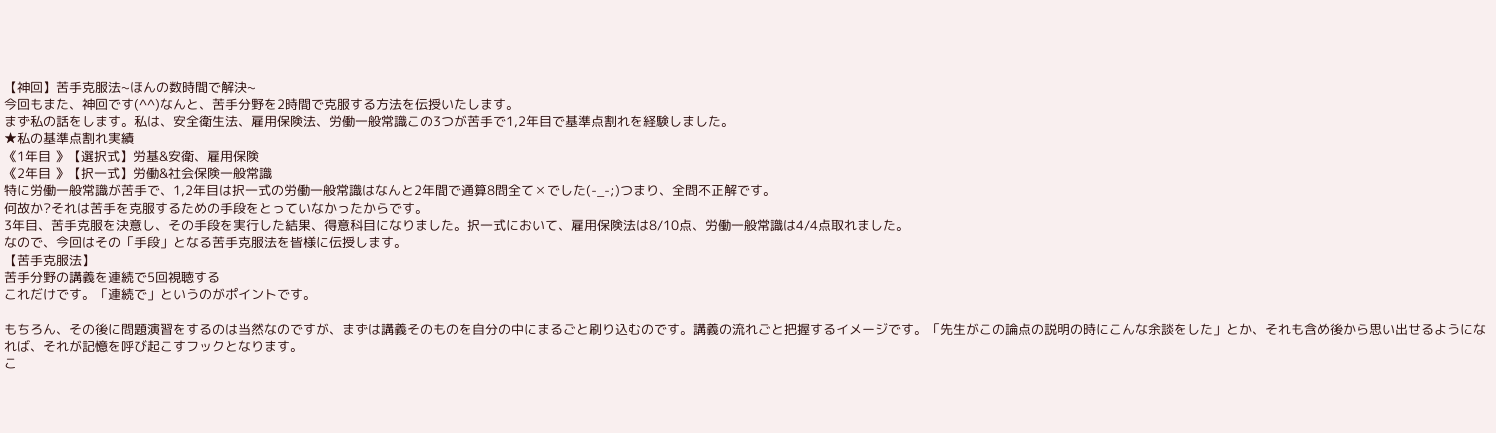【神回】苦手克服法~ほんの数時間で解決~
今回もまた、神回です(^^)なんと、苦手分野を2時間で克服する方法を伝授いたします。
まず私の話をします。私は、安全衛生法、雇用保険法、労働一般常識この3つが苦手で1,2年目で基準点割れを経験しました。
★私の基準点割れ実績
《1年目 》【選択式】労基&安衛、雇用保険
《2年目 》【択一式】労働&社会保険一般常識
特に労働一般常識が苦手で、1,2年目は択一式の労働一般常識はなんと2年間で通算8問全て✕でした(-_-;)つまり、全問不正解です。
何故か?それは苦手を克服するための手段をとっていなかったからです。
3年目、苦手克服を決意し、その手段を実行した結果、得意科目になりました。択一式において、雇用保険法は8/10点、労働一般常識は4/4点取れました。
なので、今回はその「手段」となる苦手克服法を皆様に伝授します。
【苦手克服法】
苦手分野の講義を連続で5回視聴する
これだけです。「連続で」というのがポイントです。

もちろん、その後に問題演習をするのは当然なのですが、まずは講義そのものを自分の中にまるごと刷り込むのです。講義の流れごと把握するイメージです。「先生がこの論点の説明の時にこんな余談をした」とか、それも含め後から思い出せるようになれば、それが記憶を呼び起こすフックとなります。
こ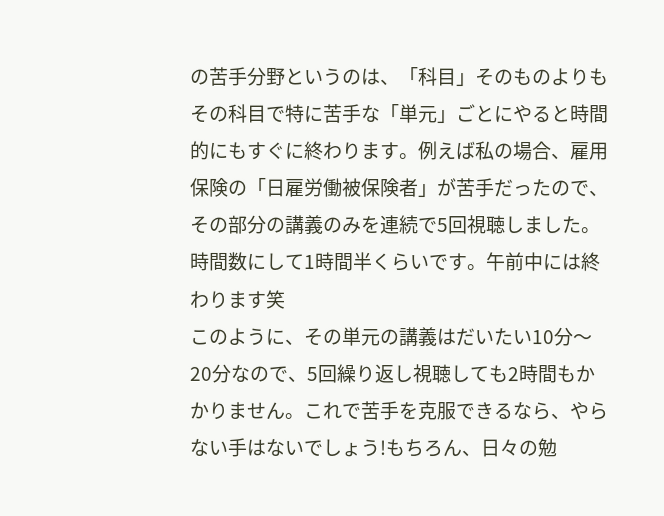の苦手分野というのは、「科目」そのものよりもその科目で特に苦手な「単元」ごとにやると時間的にもすぐに終わります。例えば私の場合、雇用保険の「日雇労働被保険者」が苦手だったので、その部分の講義のみを連続で5回視聴しました。時間数にして1時間半くらいです。午前中には終わります笑
このように、その単元の講義はだいたい10分〜20分なので、5回繰り返し視聴しても2時間もかかりません。これで苦手を克服できるなら、やらない手はないでしょう!もちろん、日々の勉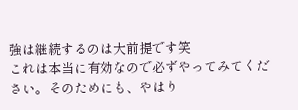強は継続するのは大前提です笑
これは本当に有効なので必ずやってみてください。そのためにも、やはり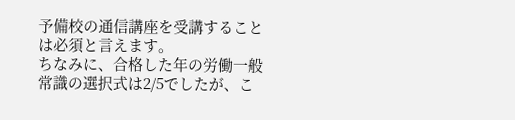予備校の通信講座を受講することは必須と言えます。
ちなみに、合格した年の労働一般常識の選択式は2/5でしたが、こ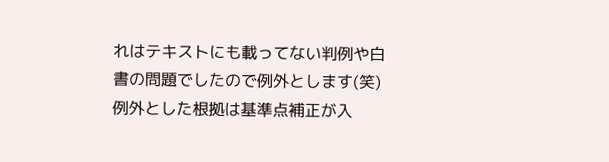れはテキストにも載ってない判例や白書の問題でしたので例外とします(笑)例外とした根拠は基準点補正が入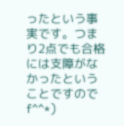ったという事実です。つまり2点でも合格には支障がなかったということですのでf^^*)